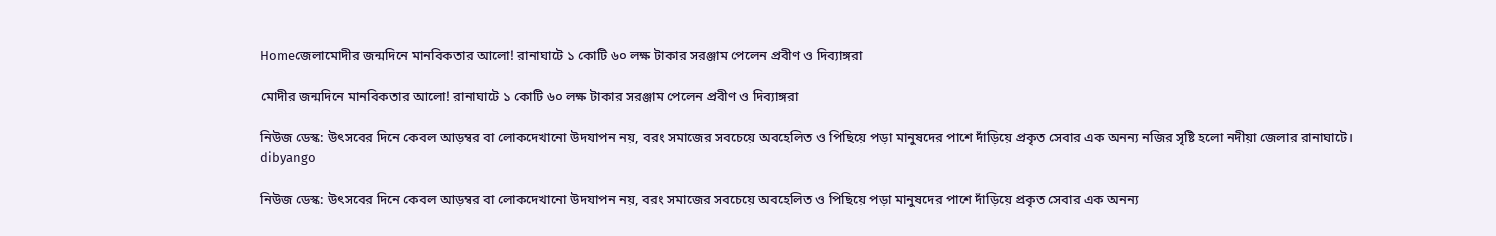Homeজেলামোদীর জন্মদিনে মানবিকতার আলো! রানাঘাটে ১ কোটি ৬০ লক্ষ টাকার সরঞ্জাম পেলেন প্রবীণ ও দিব্যাঙ্গরা

মোদীর জন্মদিনে মানবিকতার আলো! রানাঘাটে ১ কোটি ৬০ লক্ষ টাকার সরঞ্জাম পেলেন প্রবীণ ও দিব্যাঙ্গরা

নিউজ ডেস্ক: উৎসবের দিনে কেবল আড়ম্বর বা লোকদেখানো উদযাপন নয়, বরং সমাজের সবচেয়ে অবহেলিত ও পিছিয়ে পড়া মানুষদের পাশে দাঁড়িয়ে প্রকৃত সেবার এক অনন্য নজির সৃষ্টি হলো নদীয়া জেলার রানাঘাটে।
dibyango

নিউজ ডেস্ক: উৎসবের দিনে কেবল আড়ম্বর বা লোকদেখানো উদযাপন নয়, বরং সমাজের সবচেয়ে অবহেলিত ও পিছিয়ে পড়া মানুষদের পাশে দাঁড়িয়ে প্রকৃত সেবার এক অনন্য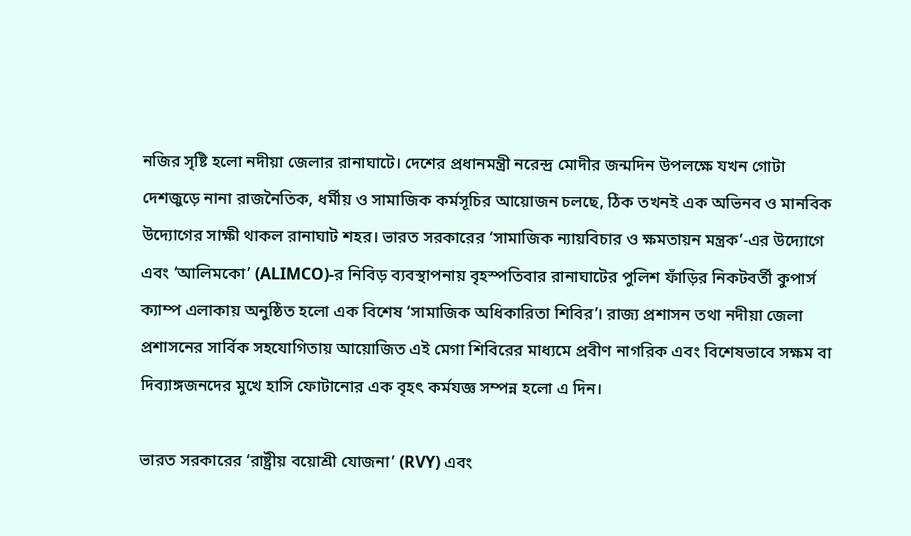নজির সৃষ্টি হলো নদীয়া জেলার রানাঘাটে। দেশের প্রধানমন্ত্রী নরেন্দ্র মোদীর জন্মদিন উপলক্ষে যখন গোটা দেশজুড়ে নানা রাজনৈতিক, ধর্মীয় ও সামাজিক কর্মসূচির আয়োজন চলছে, ঠিক তখনই এক অভিনব ও মানবিক উদ্যোগের সাক্ষী থাকল রানাঘাট শহর। ভারত সরকারের ‘সামাজিক ন্যায়বিচার ও ক্ষমতায়ন মন্ত্রক’-এর উদ্যোগে এবং ‘আলিমকো’ (ALIMCO)-র নিবিড় ব্যবস্থাপনায় বৃহস্পতিবার রানাঘাটের পুলিশ ফাঁড়ির নিকটবর্তী কুপার্স ক্যাম্প এলাকায় অনুষ্ঠিত হলো এক বিশেষ ‘সামাজিক অধিকারিতা শিবির’। রাজ্য প্রশাসন তথা নদীয়া জেলা প্রশাসনের সার্বিক সহযোগিতায় আয়োজিত এই মেগা শিবিরের মাধ্যমে প্রবীণ নাগরিক এবং বিশেষভাবে সক্ষম বা দিব্যাঙ্গজনদের মুখে হাসি ফোটানোর এক বৃহৎ কর্মযজ্ঞ সম্পন্ন হলো এ দিন।

ভারত সরকারের ‘রাষ্ট্রীয় বয়োশ্রী যোজনা’ (RVY) এবং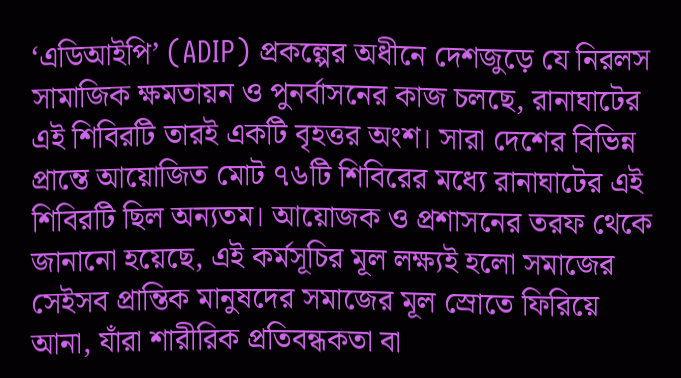‘এডিআইপি’ (ADIP) প্রকল্পের অধীনে দেশজুড়ে যে নিরলস সামাজিক ক্ষমতায়ন ও পুনর্বাসনের কাজ চলছে, রানাঘাটের এই শিবিরটি তারই একটি বৃহত্তর অংশ। সারা দেশের বিভিন্ন প্রান্তে আয়োজিত মোট ৭৬টি শিবিরের মধ্যে রানাঘাটের এই শিবিরটি ছিল অন্যতম। আয়োজক ও প্রশাসনের তরফ থেকে জানানো হয়েছে, এই কর্মসূচির মূল লক্ষ্যই হলো সমাজের সেইসব প্রান্তিক মানুষদের সমাজের মূল স্রোতে ফিরিয়ে আনা, যাঁরা শারীরিক প্রতিবন্ধকতা বা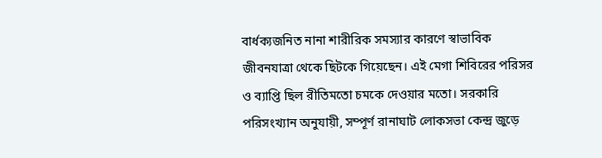বার্ধক্যজনিত নানা শারীরিক সমস্যার কারণে স্বাভাবিক জীবনযাত্রা থেকে ছিটকে গিয়েছেন। এই মেগা শিবিরের পরিসর ও ব্যাপ্তি ছিল রীতিমতো চমকে দেওয়ার মতো। সরকারি পরিসংখ্যান অনুযায়ী, সম্পূর্ণ রানাঘাট লোকসভা কেন্দ্র জুড়ে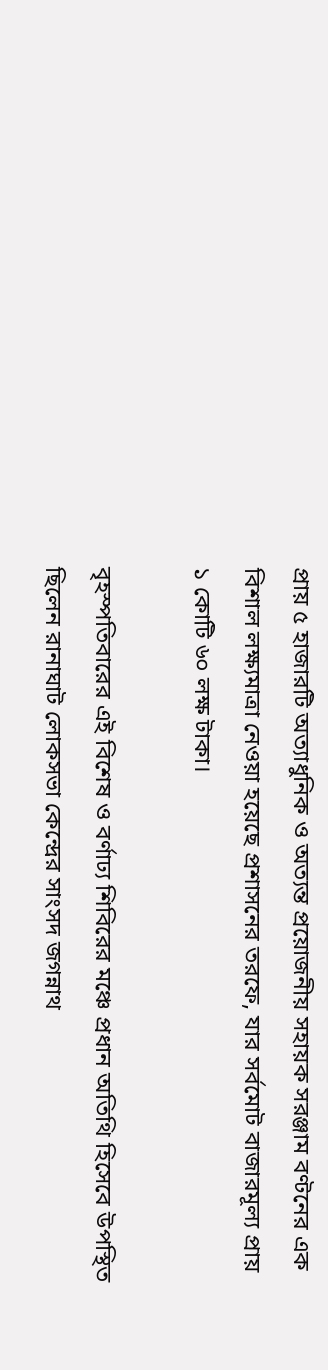প্রায় ৫ হাজারটি অত্যাধুনিক ও অত্যন্ত প্রয়োজনীয় সহায়ক সরঞ্জাম বণ্টনের এক বিশাল লক্ষ্যমাত্রা নেওয়া হয়েছে প্রশাসনের তরফে, যার সর্বমোট বাজারমূল্য প্রায় ১ কোটি ৬০ লক্ষ টাকা।

বৃহস্পতিবারের এই বিশেষ ও বর্ণাঢ্য শিবিরের মঞ্চে প্রধান অতিথি হিসেবে উপস্থিত ছিলেন রানাঘাট লোকসভা কেন্দ্রের সাংসদ জগন্নাথ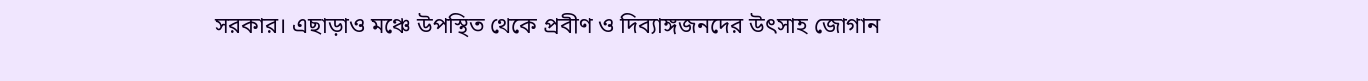সরকার। এছাড়াও মঞ্চে উপস্থিত থেকে প্রবীণ ও দিব্যাঙ্গজনদের উৎসাহ জোগান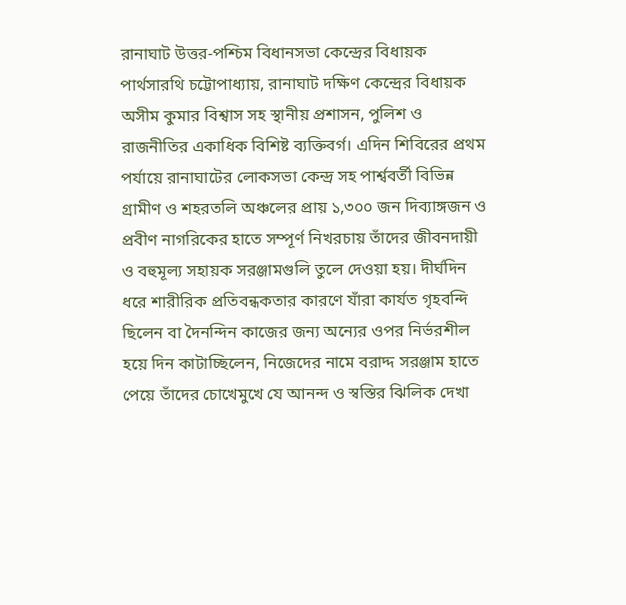রানাঘাট উত্তর-পশ্চিম বিধানসভা কেন্দ্রের বিধায়ক পার্থসারথি চট্টোপাধ্যায়, রানাঘাট দক্ষিণ কেন্দ্রের বিধায়ক অসীম কুমার বিশ্বাস সহ স্থানীয় প্রশাসন, পুলিশ ও রাজনীতির একাধিক বিশিষ্ট ব্যক্তিবর্গ। এদিন শিবিরের প্রথম পর্যায়ে রানাঘাটের লোকসভা কেন্দ্র সহ পার্শ্ববর্তী বিভিন্ন গ্রামীণ ও শহরতলি অঞ্চলের প্রায় ১,৩০০ জন দিব্যাঙ্গজন ও প্রবীণ নাগরিকের হাতে সম্পূর্ণ নিখরচায় তাঁদের জীবনদায়ী ও বহুমূল্য সহায়ক সরঞ্জামগুলি তুলে দেওয়া হয়। দীর্ঘদিন ধরে শারীরিক প্রতিবন্ধকতার কারণে যাঁরা কার্যত গৃহবন্দি ছিলেন বা দৈনন্দিন কাজের জন্য অন্যের ওপর নির্ভরশীল হয়ে দিন কাটাচ্ছিলেন, নিজেদের নামে বরাদ্দ সরঞ্জাম হাতে পেয়ে তাঁদের চোখেমুখে যে আনন্দ ও স্বস্তির ঝিলিক দেখা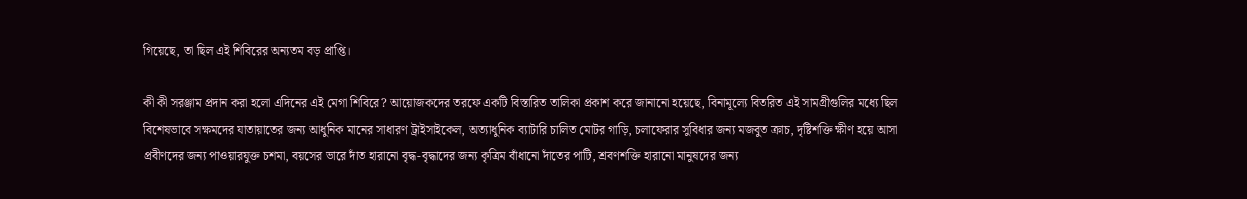গিয়েছে, তা ছিল এই শিবিরের অন্যতম বড় প্রাপ্তি।

কী কী সরঞ্জাম প্রদান করা হলো এদিনের এই মেগা শিবিরে? আয়োজকদের তরফে একটি বিস্তারিত তালিকা প্রকাশ করে জানানো হয়েছে, বিনামূল্যে বিতরিত এই সামগ্রীগুলির মধ্যে ছিল বিশেষভাবে সক্ষমদের যাতায়াতের জন্য আধুনিক মানের সাধারণ ট্রাইসাইকেল, অত্যাধুনিক ব্যাটারি চালিত মোটর গাড়ি, চলাফেরার সুবিধার জন্য মজবুত ক্রাচ, দৃষ্টিশক্তি ক্ষীণ হয়ে আসা প্রবীণদের জন্য পাওয়ারযুক্ত চশমা, বয়সের ভারে দাঁত হারানো বৃদ্ধ-বৃদ্ধাদের জন্য কৃত্রিম বাঁধানো দাঁতের পাটি, শ্রবণশক্তি হারানো মানুষদের জন্য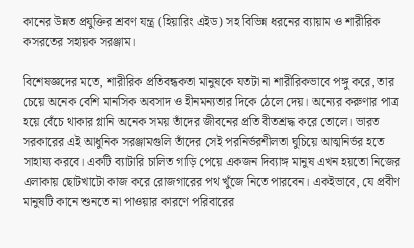কানের উন্নত প্রযুক্তির শ্রবণ যন্ত্র (হিয়ারিং এইড) সহ বিভিন্ন ধরনের ব্যায়াম ও শারীরিক কসরতের সহায়ক সরঞ্জাম।

বিশেষজ্ঞদের মতে, শারীরিক প্রতিবন্ধকতা মানুষকে যতটা না শারীরিকভাবে পঙ্গু করে, তার চেয়ে অনেক বেশি মানসিক অবসাদ ও হীনমন্যতার দিকে ঠেলে দেয়। অন্যের করুণার পাত্র হয়ে বেঁচে থাকার গ্লানি অনেক সময় তাঁদের জীবনের প্রতি বীতশ্রদ্ধ করে তোলে। ভারত সরকারের এই আধুনিক সরঞ্জামগুলি তাঁদের সেই পরনির্ভরশীলতা ঘুচিয়ে আত্মনির্ভর হতে সাহায্য করবে। একটি ব্যাটারি চালিত গাড়ি পেয়ে একজন দিব্যাঙ্গ মানুষ এখন হয়তো নিজের এলাকায় ছোটখাটো কাজ করে রোজগারের পথ খুঁজে নিতে পারবেন। একইভাবে, যে প্রবীণ মানুষটি কানে শুনতে না পাওয়ার কারণে পরিবারের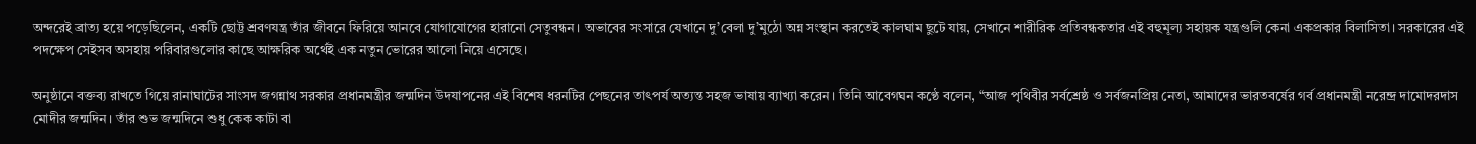অন্দরেই ব্রাত্য হয়ে পড়েছিলেন, একটি ছোট্ট শ্রবণযন্ত্র তাঁর জীবনে ফিরিয়ে আনবে যোগাযোগের হারানো সেতুবন্ধন। অভাবের সংসারে যেখানে দু’বেলা দু’মুঠো অন্ন সংস্থান করতেই কালঘাম ছুটে যায়, সেখানে শারীরিক প্রতিবন্ধকতার এই বহুমূল্য সহায়ক যন্ত্রগুলি কেনা একপ্রকার বিলাসিতা। সরকারের এই পদক্ষেপ সেইসব অসহায় পরিবারগুলোর কাছে আক্ষরিক অর্থেই এক নতুন ভোরের আলো নিয়ে এসেছে।

অনুষ্ঠানে বক্তব্য রাখতে গিয়ে রানাঘাটের সাংসদ জগন্নাথ সরকার প্রধানমন্ত্রীর জন্মদিন উদযাপনের এই বিশেষ ধরনটির পেছনের তাৎপর্য অত্যন্ত সহজ ভাষায় ব্যাখ্যা করেন। তিনি আবেগঘন কণ্ঠে বলেন, “আজ পৃথিবীর সর্বশ্রেষ্ঠ ও সর্বজনপ্রিয় নেতা, আমাদের ভারতবর্ষের গর্ব প্রধানমন্ত্রী নরেন্দ্র দামোদরদাস মোদীর জন্মদিন। তাঁর শুভ জন্মদিনে শুধু কেক কাটা বা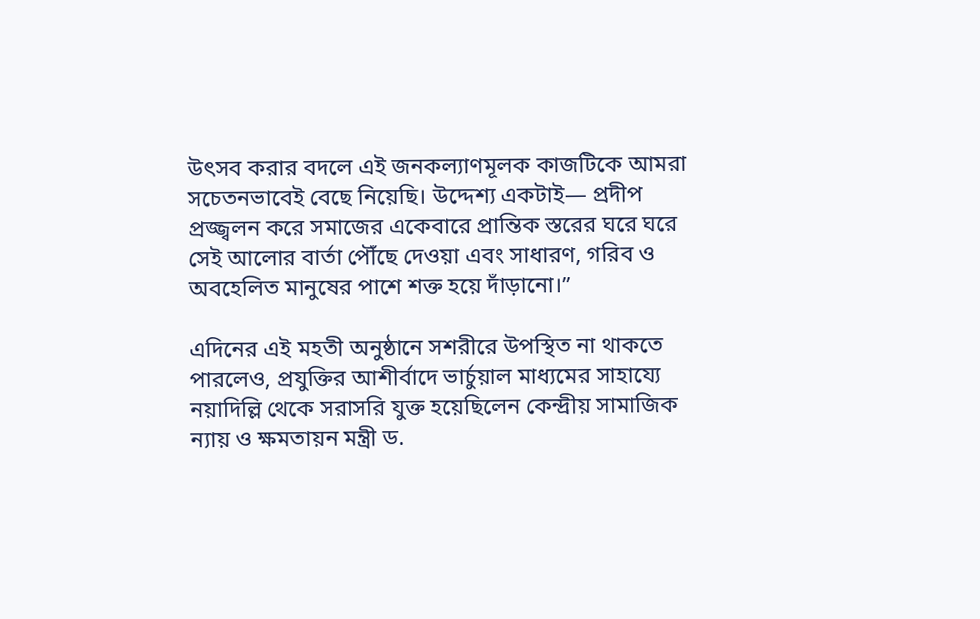উৎসব করার বদলে এই জনকল্যাণমূলক কাজটিকে আমরা সচেতনভাবেই বেছে নিয়েছি। উদ্দেশ্য একটাই— প্রদীপ প্রজ্জ্বলন করে সমাজের একেবারে প্রান্তিক স্তরের ঘরে ঘরে সেই আলোর বার্তা পৌঁছে দেওয়া এবং সাধারণ, গরিব ও অবহেলিত মানুষের পাশে শক্ত হয়ে দাঁড়ানো।”

এদিনের এই মহতী অনুষ্ঠানে সশরীরে উপস্থিত না থাকতে পারলেও, প্রযুক্তির আশীর্বাদে ভার্চুয়াল মাধ্যমের সাহায্যে নয়াদিল্লি থেকে সরাসরি যুক্ত হয়েছিলেন কেন্দ্রীয় সামাজিক ন্যায় ও ক্ষমতায়ন মন্ত্রী ড.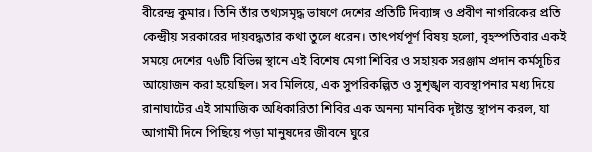বীরেন্দ্র কুমার। তিনি তাঁর তথ্যসমৃদ্ধ ভাষণে দেশের প্রতিটি দিব্যাঙ্গ ও প্রবীণ নাগরিকের প্রতি কেন্দ্রীয় সরকারের দায়বদ্ধতার কথা তুলে ধরেন। তাৎপর্যপূর্ণ বিষয় হলো, বৃহস্পতিবার একই সময়ে দেশের ৭৬টি বিভিন্ন স্থানে এই বিশেষ মেগা শিবির ও সহায়ক সরঞ্জাম প্রদান কর্মসূচির আয়োজন করা হয়েছিল। সব মিলিয়ে, এক সুপরিকল্পিত ও সুশৃঙ্খল ব্যবস্থাপনার মধ্য দিয়ে রানাঘাটের এই সামাজিক অধিকারিতা শিবির এক অনন্য মানবিক দৃষ্টান্ত স্থাপন করল, যা আগামী দিনে পিছিয়ে পড়া মানুষদের জীবনে ঘুরে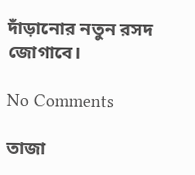দাঁড়ানোর নতুন রসদ জোগাবে।

No Comments

তাজা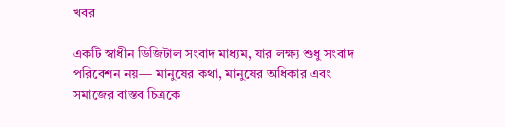খবর

একটি স্বাধীন ডিজিটাল সংবাদ মাধ্যম, যার লক্ষ্য শুধু সংবাদ পরিবেশন নয়— মানুষের কথা, মানুষের অধিকার এবং সমাজের বাস্তব চিত্রকে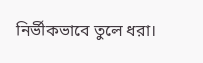নির্ভীকভাবে তুলে ধরা।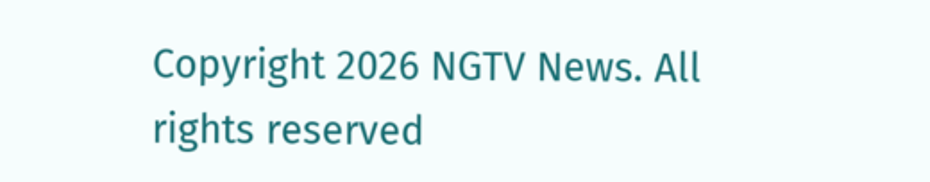Copyright 2026 NGTV News. All rights reserved